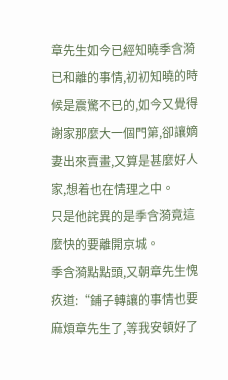章先生如今已經知曉季含漪已和離的事情,初初知曉的時候是震驚不已的,如今又覺得謝家那麼大一個門第,卻讓嫡妻出來賣畫,又算是甚麼好人家,想着也在情理之中。
只是他詫異的是季含漪竟這麼快的要離開京城。
季含漪點點頭,又朝章先生愧疚道:“鋪子轉讓的事情也要麻煩章先生了,等我安頓好了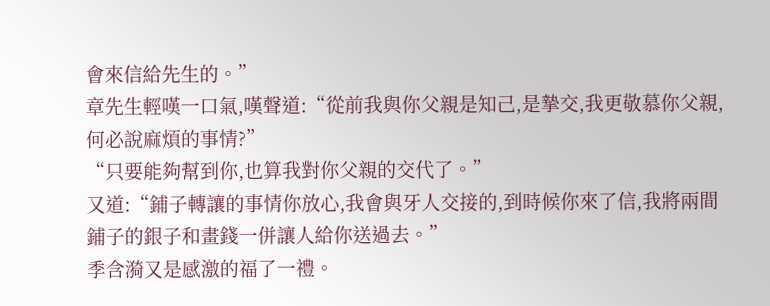會來信給先生的。”
章先生輕嘆一口氣,嘆聲道:“從前我與你父親是知己,是摯交,我更敬慕你父親,何必說麻煩的事情?”
“只要能夠幫到你,也算我對你父親的交代了。”
又道:“鋪子轉讓的事情你放心,我會與牙人交接的,到時候你來了信,我將兩間鋪子的銀子和畫錢一併讓人給你送過去。”
季含漪又是感激的福了一禮。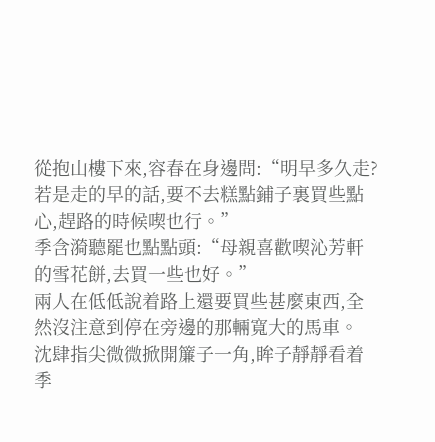從抱山樓下來,容春在身邊問:“明早多久走?若是走的早的話,要不去糕點鋪子裏買些點心,趕路的時候喫也行。”
季含漪聽罷也點點頭:“母親喜歡喫沁芳軒的雪花餅,去買一些也好。”
兩人在低低說着路上還要買些甚麼東西,全然沒注意到停在旁邊的那輛寬大的馬車。
沈肆指尖微微掀開簾子一角,眸子靜靜看着季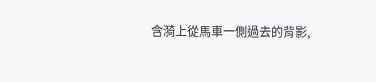含漪上從馬車一側過去的背影,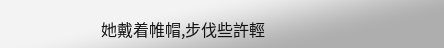她戴着帷帽,步伐些許輕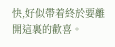快,好似帶着終於要離開這裏的歡喜。